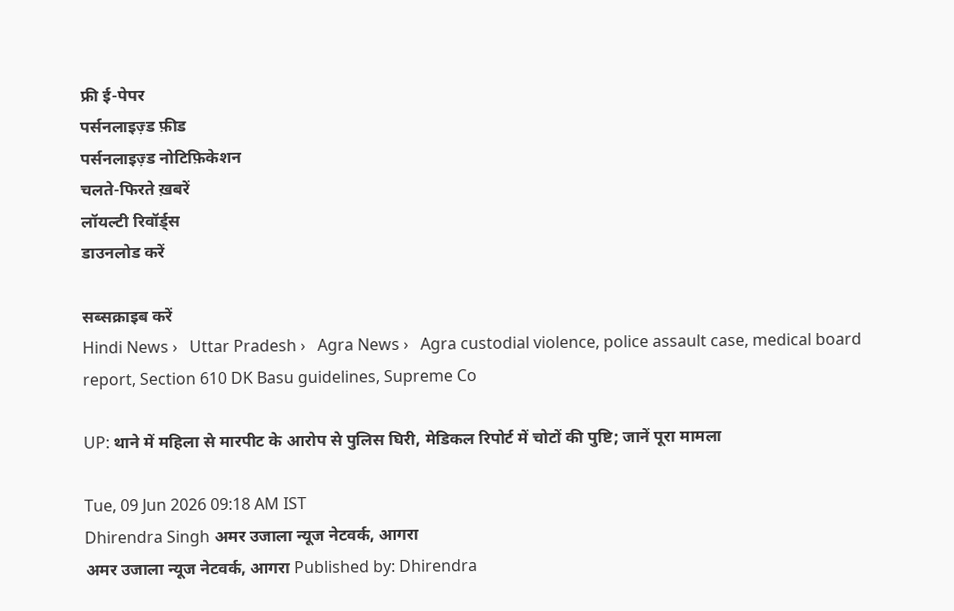फ्री ई-पेपर
पर्सनलाइज़्ड फ़ीड
पर्सनलाइज़्ड नोटिफ़िकेशन
चलते-फिरते ख़बरें
लॉयल्टी रिवॉर्ड्स
डाउनलोड करें

सब्सक्राइब करें
Hindi News ›   Uttar Pradesh ›   Agra News ›   Agra custodial violence, police assault case, medical board report, Section 610 DK Basu guidelines, Supreme Co

UP: थाने में महिला से मारपीट के आरोप से पुलिस घिरी, मेडिकल रिपोर्ट में चोटों की पुष्टि; जानें पूरा मामला

Tue, 09 Jun 2026 09:18 AM IST
Dhirendra Singh अमर उजाला न्यूज नेटवर्क, आगरा
अमर उजाला न्यूज नेटवर्क, आगरा Published by: Dhirendra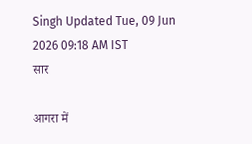Singh Updated Tue, 09 Jun 2026 09:18 AM IST
सार

आगरा में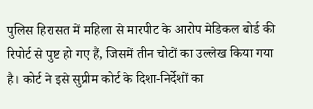पुलिस हिरासत में महिला से मारपीट के आरोप मेडिकल बोर्ड की रिपोर्ट से पुष्ट हो गए हैं, जिसमें तीन चोटों का उल्लेख किया गया है। कोर्ट ने इसे सुप्रीम कोर्ट के दिशा-निर्देशों का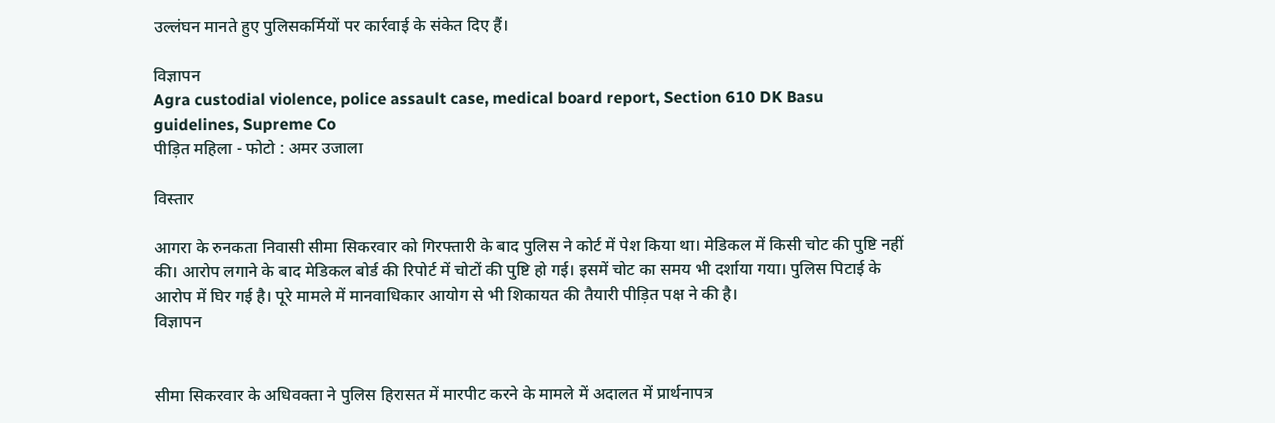उल्लंघन मानते हुए पुलिसकर्मियों पर कार्रवाई के संकेत दिए हैं।

विज्ञापन
Agra custodial violence, police assault case, medical board report, Section 610 DK Basu guidelines, Supreme Co
पीड़ित महिला - फोटो : अमर उजाला

विस्तार

आगरा के रुनकता निवासी सीमा सिकरवार को गिरफ्तारी के बाद पुलिस ने कोर्ट में पेश किया था। मेडिकल में किसी चोट की पुष्टि नहीं की। आरोप लगाने के बाद मेडिकल बोर्ड की रिपोर्ट में चोटों की पुष्टि हो गई। इसमें चोट का समय भी दर्शाया गया। पुलिस पिटाई के आरोप में घिर गई है। पूरे मामले में मानवाधिकार आयोग से भी शिकायत की तैयारी पीड़ित पक्ष ने की है।
विज्ञापन


सीमा सिकरवार के अधिवक्ता ने पुलिस हिरासत में मारपीट करने के मामले में अदालत में प्रार्थनापत्र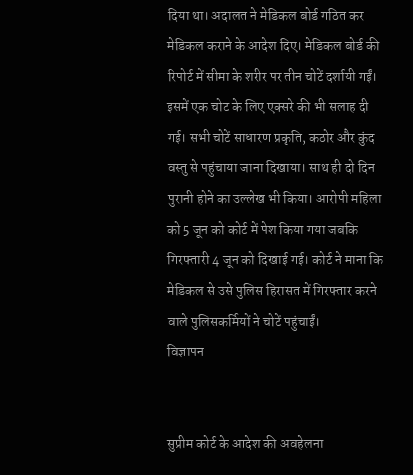दिया था। अदालत ने मेडिकल बोर्ड गठित कर मेडिकल कराने के आदेश दिए। मेडिकल बोर्ड की रिपोर्ट में सीमा के शरीर पर तीन चोटें दर्शायी गईं। इसमें एक चोट के लिए एक्सरे की भी सलाह दी गई। सभी चोटें साधारण प्रकृति, कठोर और कुंद वस्तु से पहुंचाया जाना दिखाया। साथ ही दो दिन पुरानी होने का उल्लेख भी किया। आरोपी महिला को 5 जून को कोर्ट में पेश किया गया जबकि गिरफ्तारी 4 जून को दिखाई गई। कोर्ट ने माना कि मेडिकल से उसे पुलिस हिरासत में गिरफ्तार करने वाले पुलिसकर्मियों ने चोटें पहुंचाईं।
विज्ञापन


सुप्रीम कोर्ट के आदेश की अवहेलना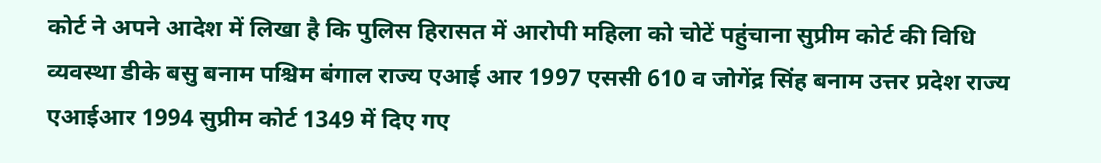कोर्ट ने अपने आदेश में लिखा है कि पुलिस हिरासत में आरोपी महिला को चोटें पहुंचाना सुप्रीम कोर्ट की विधि व्यवस्था डीके बसु बनाम पश्चिम बंगाल राज्य एआई आर 1997 एससी 610 व जोगेंद्र सिंह बनाम उत्तर प्रदेश राज्य एआईआर 1994 सुप्रीम कोर्ट 1349 में दिए गए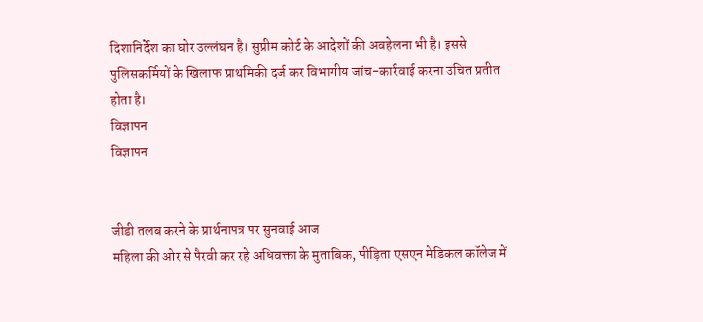दिशानिर्देश का घोर उल्लंघन है। सुप्रीम कोर्ट के आदेशों की अवहेलना भी है। इससे पुलिसकर्मियों के खिलाफ प्राथमिकी दर्ज कर विभागीय जांच-कार्रवाई करना उचित प्रतीत होता है।
विज्ञापन
विज्ञापन


जीडी तलब करने के प्रार्थनापत्र पर सुनवाई आज
महिला की ओर से पैरवी कर रहे अधिवक्ता के मुताबिक, पीड़िता एसएन मेडिकल कॉलेज में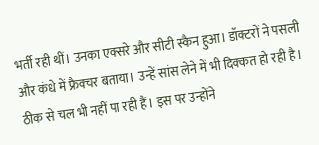भर्ती रही थीं। उनका एक्सरे और सीटी स्कैन हुआ। डॉक्टरों ने पसली और कंधे में फ्रैक्चर बताया। उन्हें सांस लेने में भी दिक्कत हो रही है। ठीक से चल भी नहीं पा रही हैं। इस पर उन्होंने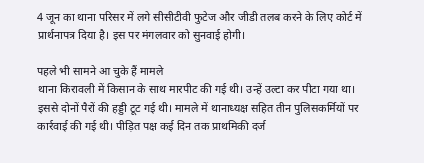4 जून का थाना परिसर में लगे सीसीटीवी फुटेज और जीडी तलब करने के लिए कोर्ट में प्रार्थनापत्र दिया है। इस पर मंगलवार को सुनवाई होगी।

पहले भी सामने आ चुके हैं मामले
थाना किरावली में किसान के साथ मारपीट की गई थी। उन्हें उल्टा कर पीटा गया था। इससे दोनों पैरों की हड्डी टूट गई थी। मामले में थानाध्यक्ष सहित तीन पुलिसकर्मियों पर कार्रवाई की गई थी। पीड़ित पक्ष कई दिन तक प्राथमिकी दर्ज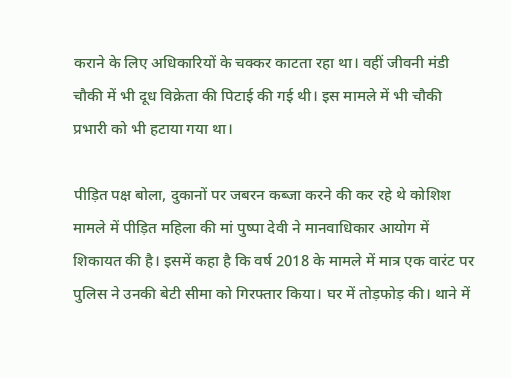कराने के लिए अधिकारियों के चक्कर काटता रहा था। वहीं जीवनी मंडी चौकी में भी दूध विक्रेता की पिटाई की गई थी। इस मामले में भी चौकी प्रभारी को भी हटाया गया था।

पीड़ित पक्ष बोला, दुकानों पर जबरन कब्जा करने की कर रहे थे कोशिश
मामले में पीड़ित महिला की मां पुष्पा देवी ने मानवाधिकार आयोग में शिकायत की है। इसमें कहा है कि वर्ष 2018 के मामले में मात्र एक वारंट पर पुलिस ने उनकी बेटी सीमा को गिरफ्तार किया। घर में तोड़फोड़ की। थाने में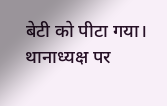बेटी को पीटा गया। थानाध्यक्ष पर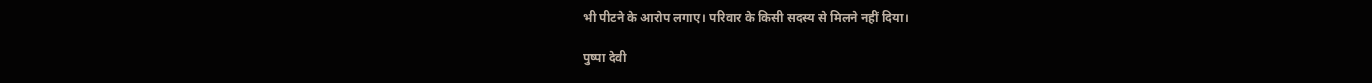भी पीटने के आरोप लगाए। परिवार के किसी सदस्य से मिलने नहीं दिया।

पुष्पा देवी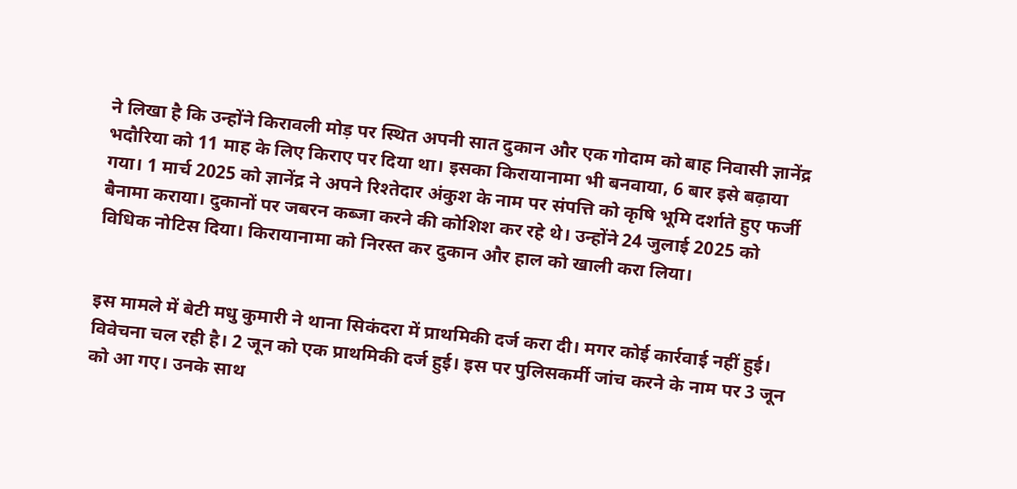ने लिखा है कि उन्होंने किरावली मोड़ पर स्थित अपनी सात दुकान और एक गोदाम को बाह निवासी ज्ञानेंद्र भदौरिया को 11 माह के लिए किराए पर दिया था। इसका किरायानामा भी बनवाया, 6 बार इसे बढ़ाया गया। 1 मार्च 2025 को ज्ञानेंद्र ने अपने रिश्तेदार अंकुश के नाम पर संपत्ति को कृषि भूमि दर्शाते हुए फर्जी बैनामा कराया। दुकानों पर जबरन कब्जा करने की कोशिश कर रहे थे। उन्होंने 24 जुलाई 2025 को विधिक नोटिस दिया। किरायानामा को निरस्त कर दुकान और हाल को खाली करा लिया।


इस मामले में बेटी मधु कुमारी ने थाना सिकंदरा में प्राथमिकी दर्ज करा दी। मगर कोई कार्रवाई नहीं हुई। विवेचना चल रही है। 2 जून को एक प्राथमिकी दर्ज हुई। इस पर पुलिसकर्मी जांच करने के नाम पर 3 जून को आ गए। उनके साथ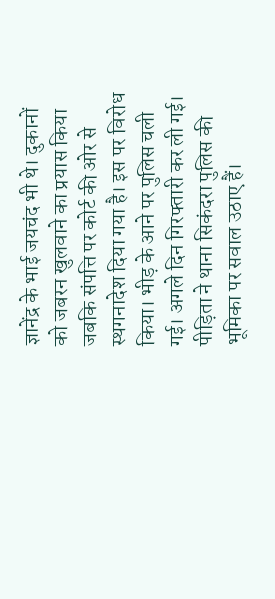ज्ञानेंद्र के भाई जयचंद भी थे। दुकानों को जबरन खुलवाने का प्रयास किया जबकि संपत्ति पर कोर्ट की ओर से स्थगनादेश दिया गया है। इस पर विरोध किया। भीड़ के आने पर पुलिस चली गई। अगले दिन गिरफ्तारी कर ली गई। पीड़िता ने थाना सिकंदरा पुलिस की भूमिका पर सवाल उठाए हैं।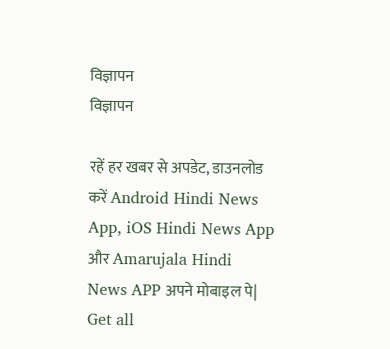विज्ञापन
विज्ञापन

रहें हर खबर से अपडेट, डाउनलोड करें Android Hindi News App, iOS Hindi News App और Amarujala Hindi News APP अपने मोबाइल पे|
Get all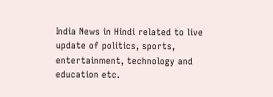India News in Hindi related to live update of politics, sports, entertainment, technology and education etc.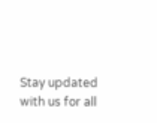Stay updated with us for all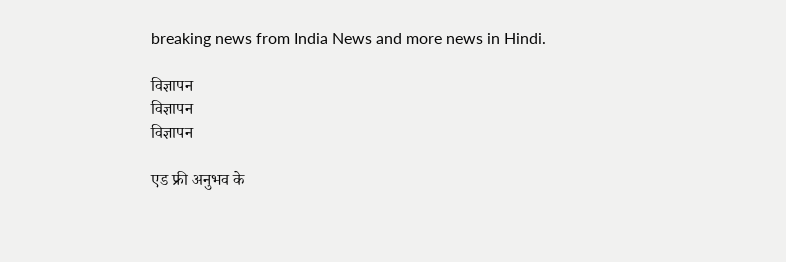breaking news from India News and more news in Hindi.

विज्ञापन
विज्ञापन
विज्ञापन

एड फ्री अनुभव के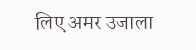लिए अमर उजाला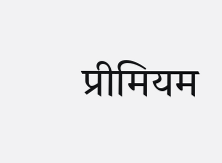प्रीमियम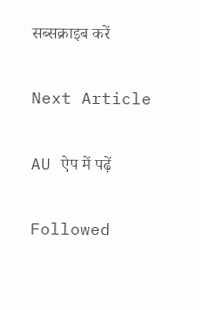सब्सक्राइब करें

Next Article

AU ऐप में पढ़ें

Followed